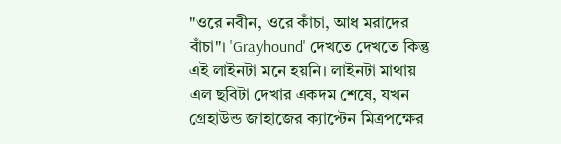"ওরে নবীন, ওরে কাঁচা, আধ মরাদের বাঁচা"। 'Grayhound' দেখতে দেখতে কিন্তু এই লাইনটা মনে হয়নি। লাইনটা মাথায় এল ছবিটা দেখার একদম শেষে, যখন গ্রেহাউন্ড জাহাজের ক্যাপ্টেন মিত্রপক্ষের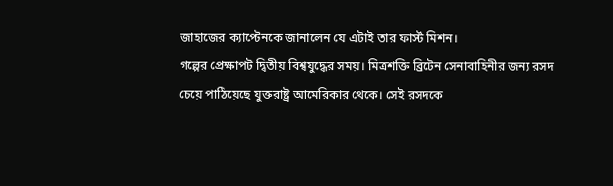জাহাজের ক্যাপ্টেনকে জানালেন যে এটাই তার ফার্স্ট মিশন।
গল্পের প্রেক্ষাপট দ্বিতীয় বিশ্বযুদ্ধের সময়। মিত্রশক্তি ব্রিটেন সেনাবাহিনীর জন্য রসদ চেয়ে পাঠিয়েছে যুক্তরাষ্ট্র আমেরিকার থেকে। সেই রসদকে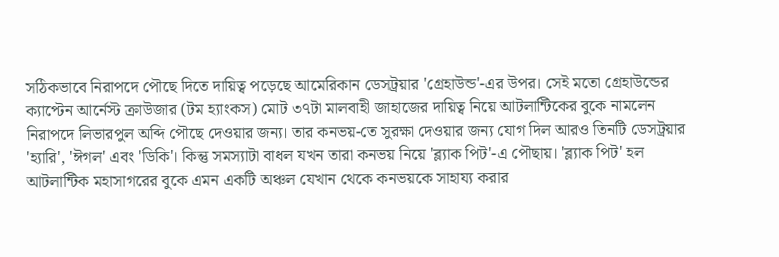সঠিকভাবে নিরাপদে পৌছে দিতে দায়িত্ব পড়েছে আমেরিকান ডেসট্রয়ার 'গ্রেহাউন্ড'-এর উপর। সেই মতো গ্রেহাউন্ডের ক্যাপ্টেন আর্নেস্ট ক্রাউজার (টম হ্যাংকস) মোট ৩৭টা মালবাহী জাহাজের দায়িত্ব নিয়ে আটলান্টিকের বুকে নামলেন নিরাপদে লিভারপুল অব্দি পৌছে দেওয়ার জন্য। তার কনভয়-তে সুরক্ষা দেওয়ার জন্য যোগ দিল আরও তিনটি ডেসট্রয়ার 'হ্যারি', 'ঈগল' এবং 'ডিকি'। কিন্তু সমস্যাটা বাধল যখন তারা কনভয় নিয়ে 'ব্ল্যাক পিট'-এ পৌছায়। 'ব্ল্যাক পিট' হল আটলান্টিক মহাসাগরের বুকে এমন একটি অঞ্চল যেখান থেকে কনভয়কে সাহায্য করার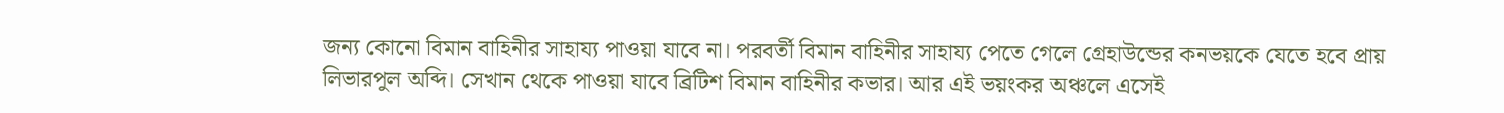জন্য কোনো বিমান বাহিনীর সাহায্য পাওয়া যাবে না। পরবর্তী বিমান বাহিনীর সাহায্য পেতে গেলে গ্রেহাউন্ডের কনভয়কে যেতে হবে প্রায় লিভারপুল অব্দি। সেখান থেকে পাওয়া যাবে ব্রিটিশ বিমান বাহিনীর কভার। আর এই ভয়ংকর অঞ্চলে এসেই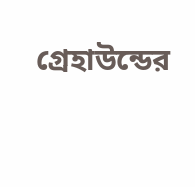গ্রেহাউন্ডের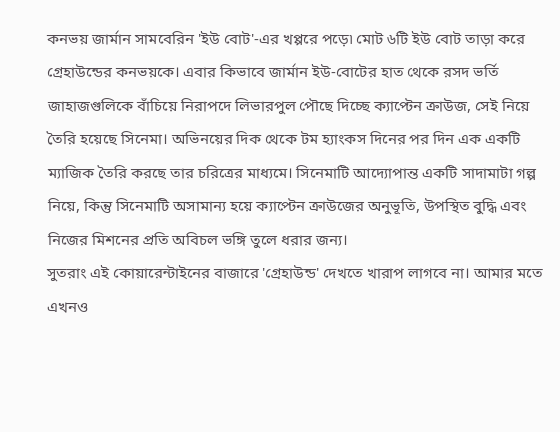কনভয় জার্মান সামবেরিন 'ইউ বোট'-এর খপ্পরে পড়ে৷ মোট ৬টি ইউ বোট তাড়া করে গ্রেহাউন্ডের কনভয়কে। এবার কিভাবে জার্মান ইউ-বোটের হাত থেকে রসদ ভর্তি জাহাজগুলিকে বাঁচিয়ে নিরাপদে লিভারপুল পৌছে দিচ্ছে ক্যাপ্টেন ক্রাউজ, সেই নিয়ে তৈরি হয়েছে সিনেমা। অভিনয়ের দিক থেকে টম হ্যাংকস দিনের পর দিন এক একটি ম্যাজিক তৈরি করছে তার চরিত্রের মাধ্যমে। সিনেমাটি আদ্যোপান্ত একটি সাদামাটা গল্প নিয়ে, কিন্তু সিনেমাটি অসামান্য হয়ে ক্যাপ্টেন ক্রাউজের অনুভূতি, উপস্থিত বুদ্ধি এবং নিজের মিশনের প্রতি অবিচল ভঙ্গি তুলে ধরার জন্য।
সুতরাং এই কোয়ারেন্টাইনের বাজারে 'গ্রেহাউন্ড' দেখতে খারাপ লাগবে না। আমার মতে এখনও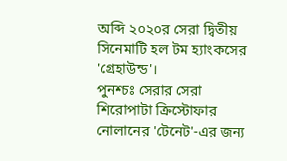অব্দি ২০২০র সেরা দ্বিতীয় সিনেমাটি হল টম হ্যাংকসের 'গ্রেহাউন্ড'।
পুনশ্চঃ সেরার সেরা শিরোপাটা ক্রিস্টোফার নোলানের 'টেনেট'-এর জন্য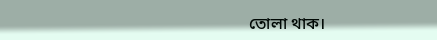তোলা থাক।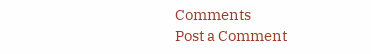Comments
Post a Comment